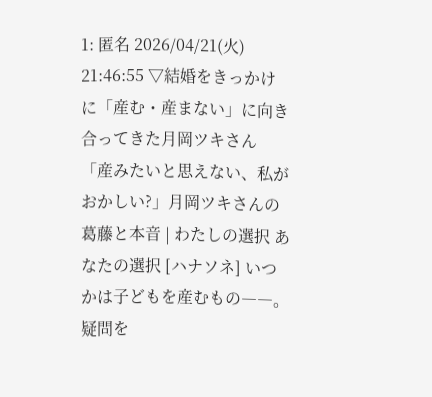1: 匿名 2026/04/21(火) 21:46:55 ▽結婚をきっかけに「産む・産まない」に向き合ってきた月岡ツキさん 「産みたいと思えない、私がおかしい?」月岡ツキさんの葛藤と本音 | わたしの選択 あなたの選択 [ハナソネ] いつかは子どもを産むもの――。 疑問を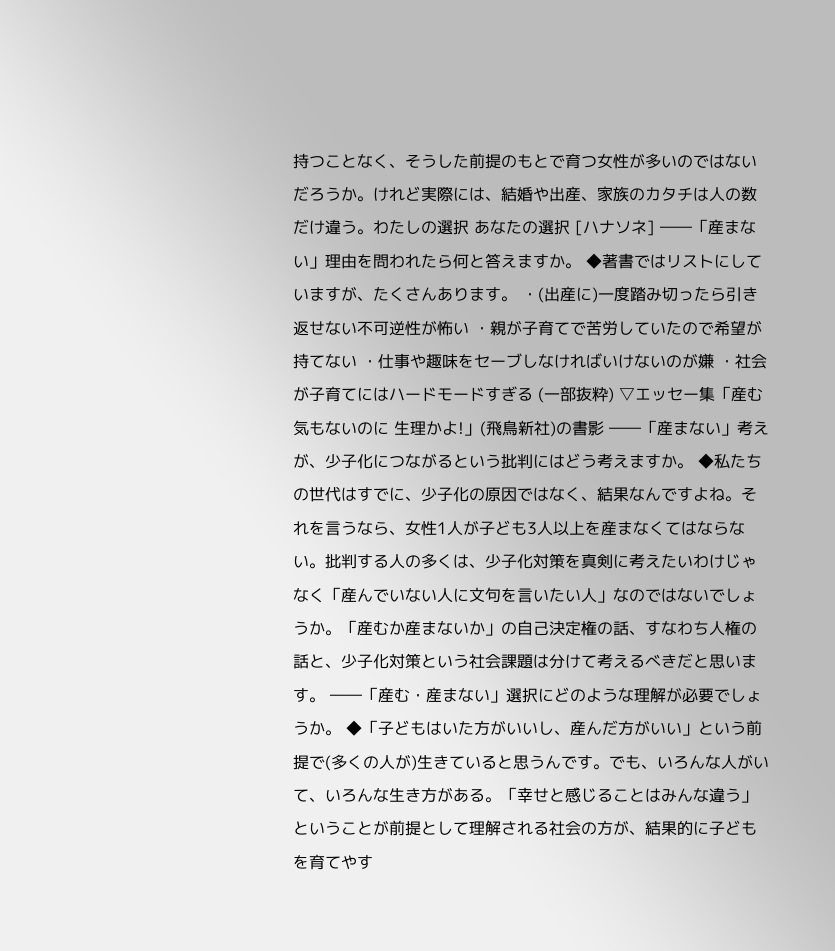持つことなく、そうした前提のもとで育つ女性が多いのではないだろうか。けれど実際には、結婚や出産、家族のカタチは人の数だけ違う。わたしの選択 あなたの選択 [ハナソネ] ――「産まない」理由を問われたら何と答えますか。 ◆著書ではリストにしていますが、たくさんあります。 ・(出産に)一度踏み切ったら引き返せない不可逆性が怖い ・親が子育てで苦労していたので希望が持てない ・仕事や趣味をセーブしなければいけないのが嫌 ・社会が子育てにはハードモードすぎる (一部抜粋) ▽エッセー集「産む気もないのに 生理かよ!」(飛鳥新社)の書影 ――「産まない」考えが、少子化につながるという批判にはどう考えますか。 ◆私たちの世代はすでに、少子化の原因ではなく、結果なんですよね。それを言うなら、女性1人が子ども3人以上を産まなくてはならない。批判する人の多くは、少子化対策を真剣に考えたいわけじゃなく「産んでいない人に文句を言いたい人」なのではないでしょうか。「産むか産まないか」の自己決定権の話、すなわち人権の話と、少子化対策という社会課題は分けて考えるべきだと思います。 ――「産む・産まない」選択にどのような理解が必要でしょうか。 ◆「子どもはいた方がいいし、産んだ方がいい」という前提で(多くの人が)生きていると思うんです。でも、いろんな人がいて、いろんな生き方がある。「幸せと感じることはみんな違う」ということが前提として理解される社会の方が、結果的に子どもを育てやす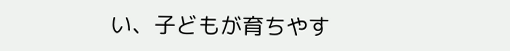い、子どもが育ちやす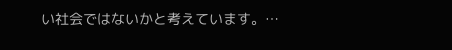い社会ではないかと考えています。…